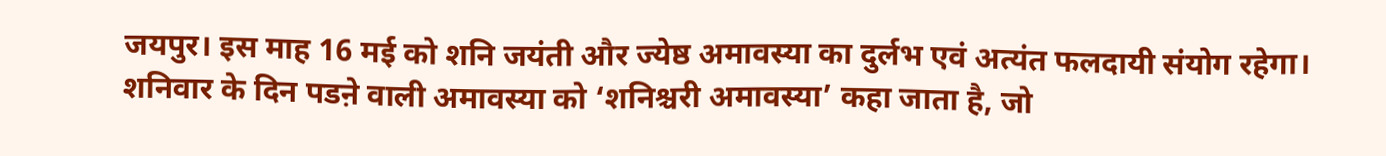जयपुर। इस माह 16 मई को शनि जयंती और ज्येष्ठ अमावस्या का दुर्लभ एवं अत्यंत फलदायी संयोग रहेगा। शनिवार के दिन पडऩे वाली अमावस्या को ‘शनिश्चरी अमावस्या’ कहा जाता है, जो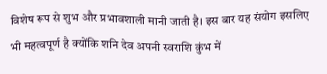विशेष रूप से शुभ और प्रभावशाली मानी जाती है। इस बार यह संयोग इसलिए भी महत्वपूर्ण है क्योंकि शनि देव अपनी स्वराशि कुंभ में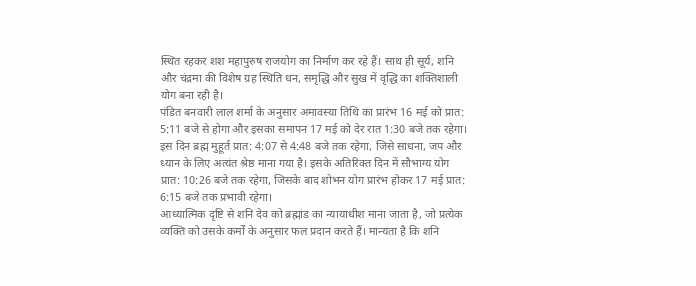स्थित रहकर शश महापुरुष राजयोग का निर्माण कर रहे हैं। साथ ही सूर्य, शनि और चंद्रमा की विशेष ग्रह स्थिति धन, समृद्धि और सुख में वृद्धि का शक्तिशाली योग बना रही है।
पंडित बनवारी लाल शर्मा के अनुसार अमावस्या तिथि का प्रारंभ 16 मई को प्रात: 5:11 बजे से होगा और इसका समापन 17 मई को देर रात 1:30 बजे तक रहेगा। इस दिन ब्रह्म मुहूर्त प्रात: 4:07 से 4:48 बजे तक रहेगा, जिसे साधना, जप और ध्यान के लिए अत्यंत श्रेष्ठ माना गया है। इसके अतिरिक्त दिन में सौभाग्य योग प्रात: 10:26 बजे तक रहेगा, जिसके बाद शोभन योग प्रारंभ होकर 17 मई प्रात: 6:15 बजे तक प्रभावी रहेगा।
आध्यात्मिक दृष्टि से शनि देव को ब्रह्मांड का न्यायाधीश माना जाता है, जो प्रत्येक व्यक्ति को उसके कर्मों के अनुसार फल प्रदान करते हैं। मान्यता है कि शनि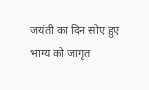जयंती का दिन सोए हुए भाग्य को जागृत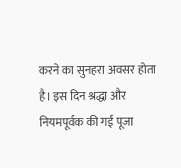करने का सुनहरा अवसर होता है। इस दिन श्रद्धा और नियमपूर्वक की गई पूजा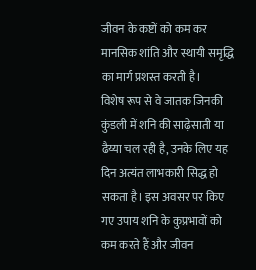जीवन के कष्टों को कम कर मानसिक शांति और स्थायी समृद्धि का मार्ग प्रशस्त करती है।
विशेष रूप से वे जातक जिनकी कुंडली में शनि की साढ़ेसाती या ढैय्या चल रही है, उनके लिए यह दिन अत्यंत लाभकारी सिद्ध हो सकता है। इस अवसर पर किए गए उपाय शनि के कुप्रभावों को कम करते हैं और जीवन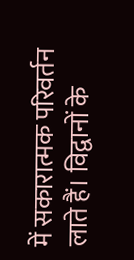में सकारात्मक परिवर्तन लाते हैं। विद्वानों के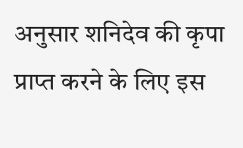अनुसार शनिदेव की कृपा प्राप्त करने के लिए इस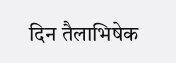दिन तैलाभिषेक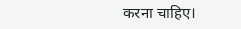करना चाहिए।